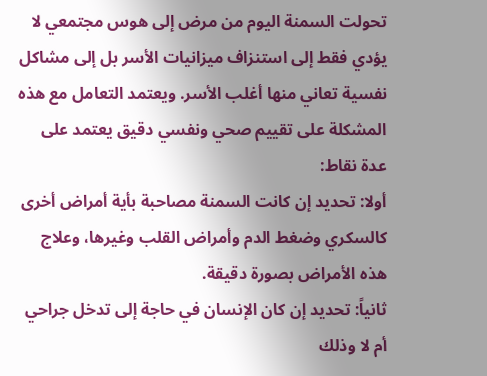تحولت السمنة اليوم من مرض إلى هوس مجتمعي لا يؤدي فقط إلى استنزاف ميزانيات الأسر بل إلى مشاكل نفسية تعاني منها أغلب الأسر. ويعتمد التعامل مع هذه المشكلة على تقييم صحي ونفسي دقيق يعتمد على عدة نقاط:
أولا: تحديد إن كانت السمنة مصاحبة بأية أمراض أخرى كالسكري وضغط الدم وأمراض القلب وغيرها، وعلاج هذه الأمراض بصورة دقيقة.
ثانياً: تحديد إن كان الإنسان في حاجة إلى تدخل جراحي أم لا وذلك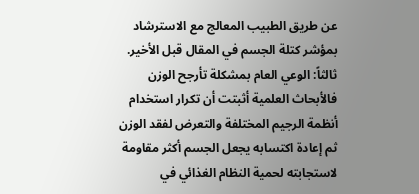عن طريق الطبيب المعالج مع الاسترشاد بمؤشر كتلة الجسم في المقال قبل الأخير.
ثالثاً: الوعي العام بمشكلة تأرجح الوزن فالأبحاث العلمية أثبتت أن تكرار استخدام أنظمة الرجيم المختلفة والتعرض لفقد الوزن ثم إعادة اكتسابه يجعل الجسم أكثر مقاومة لاستجابته لحمية النظام الغذائي في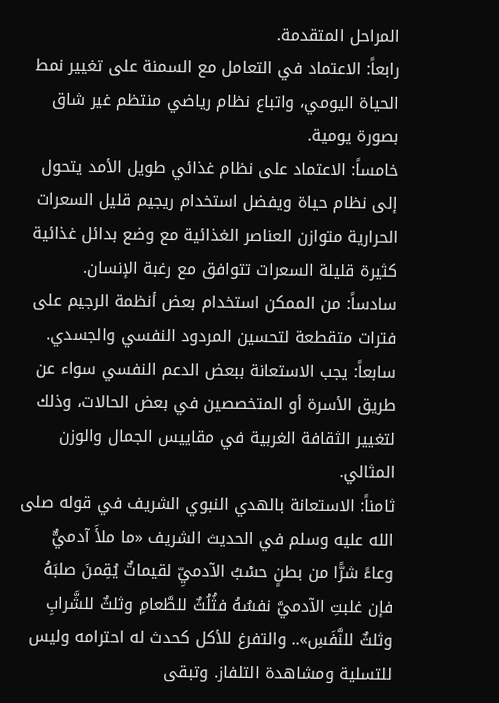المراحل المتقدمة.
رابعاً: الاعتماد في التعامل مع السمنة على تغيير نمط الحياة اليومي، واتباع نظام رياضي منتظم غير شاق بصورة يومية.
خامساً: الاعتماد على نظام غذائي طويل الأمد يتحول إلى نظام حياة ويفضل استخدام ريجيم قليل السعرات الحرارية متوازن العناصر الغذائية مع وضع بدائل غذائية كثيرة قليلة السعرات تتوافق مع رغبة الإنسان.
سادساً: من الممكن استخدام بعض أنظمة الرجيم على فترات متقطعة لتحسين المردود النفسي والجسدي.
سابعاً: يجب الاستعانة ببعض الدعم النفسي سواء عن طريق الأسرة أو المتخصصين في بعض الحالات، وذلك لتغيير الثقافة الغربية في مقاييس الجمال والوزن المثالي.
ثامناً: الاستعانة بالهدي النبوي الشريف في قوله صلى الله عليه وسلم في الحديث الشريف «ما ملأَ آدميٌّ وعاءً شرًّا من بطنٍ حسْبُ الآدميِّ لقيماتٌ يُقِمنَ صلبَهُ فإن غلبتِ الآدميَّ نفسُهُ فثُلُثٌ للطَّعامِ وثلثٌ للشَّرابِ وثلثٌ للنَّفَسِ».. والتفرغ للأكل كحدث له احترامه وليس للتسلية ومشاهدة التلفاز. وتبقى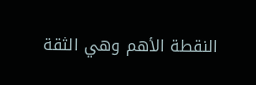النقطة الأهم وهي الثقة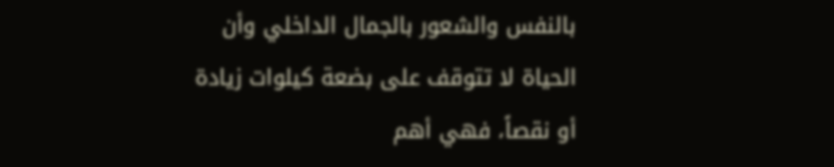بالنفس والشعور بالجمال الداخلي وأن الحياة لا تتوقف على بضعة كيلوات زيادة أو نقصاً، فهي أهم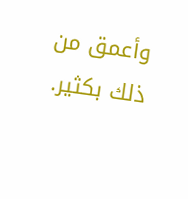وأعمق من ذلك بكثير.